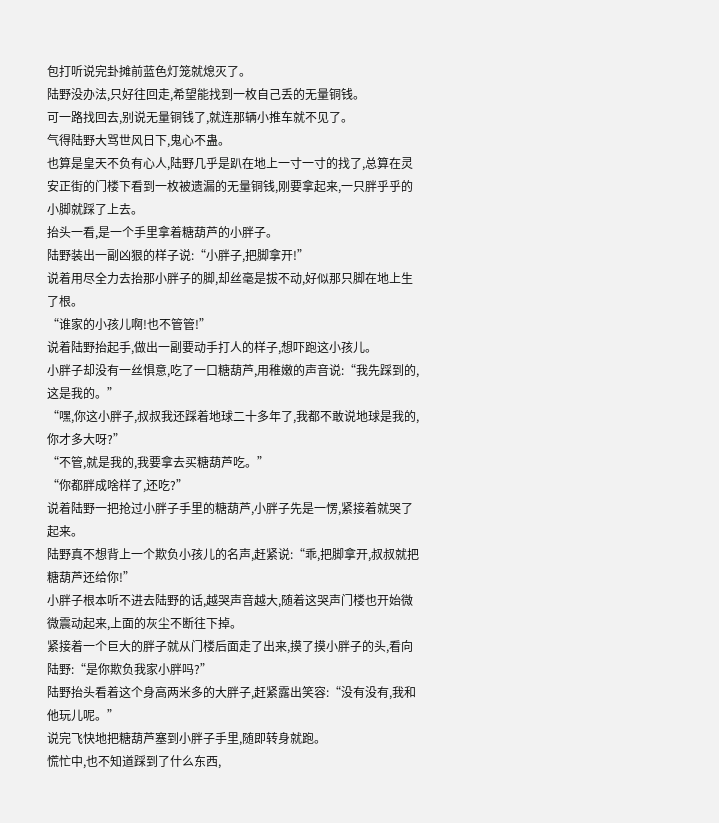包打听说完卦摊前蓝色灯笼就熄灭了。
陆野没办法,只好往回走,希望能找到一枚自己丢的无量铜钱。
可一路找回去,别说无量铜钱了,就连那辆小推车就不见了。
气得陆野大骂世风日下,鬼心不蛊。
也算是皇天不负有心人,陆野几乎是趴在地上一寸一寸的找了,总算在灵安正街的门楼下看到一枚被遗漏的无量铜钱,刚要拿起来,一只胖乎乎的小脚就踩了上去。
抬头一看,是一个手里拿着糖葫芦的小胖子。
陆野装出一副凶狠的样子说:“小胖子,把脚拿开!”
说着用尽全力去抬那小胖子的脚,却丝毫是拔不动,好似那只脚在地上生了根。
“谁家的小孩儿啊!也不管管!”
说着陆野抬起手,做出一副要动手打人的样子,想吓跑这小孩儿。
小胖子却没有一丝惧意,吃了一口糖葫芦,用稚嫩的声音说:“我先踩到的,这是我的。”
“嘿,你这小胖子,叔叔我还踩着地球二十多年了,我都不敢说地球是我的,你才多大呀?”
“不管,就是我的,我要拿去买糖葫芦吃。”
“你都胖成啥样了,还吃?”
说着陆野一把抢过小胖子手里的糖葫芦,小胖子先是一愣,紧接着就哭了起来。
陆野真不想背上一个欺负小孩儿的名声,赶紧说:“乖,把脚拿开,叔叔就把糖葫芦还给你!”
小胖子根本听不进去陆野的话,越哭声音越大,随着这哭声门楼也开始微微震动起来,上面的灰尘不断往下掉。
紧接着一个巨大的胖子就从门楼后面走了出来,摸了摸小胖子的头,看向陆野:“是你欺负我家小胖吗?”
陆野抬头看着这个身高两米多的大胖子,赶紧露出笑容:“没有没有,我和他玩儿呢。”
说完飞快地把糖葫芦塞到小胖子手里,随即转身就跑。
慌忙中,也不知道踩到了什么东西,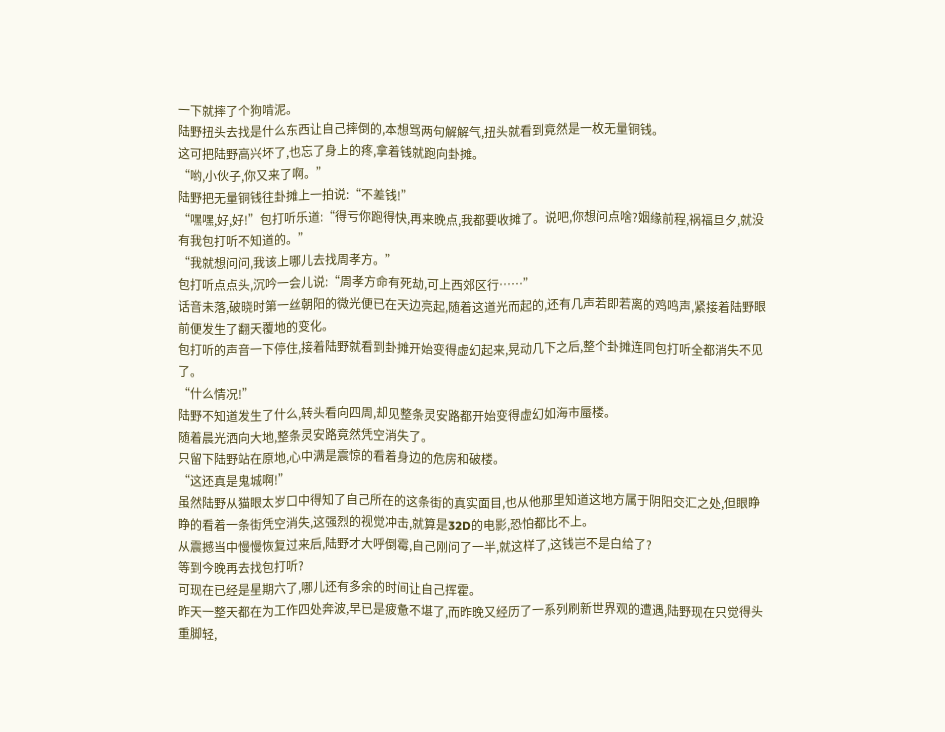一下就摔了个狗啃泥。
陆野扭头去找是什么东西让自己摔倒的,本想骂两句解解气,扭头就看到竟然是一枚无量铜钱。
这可把陆野高兴坏了,也忘了身上的疼,拿着钱就跑向卦摊。
“哟,小伙子,你又来了啊。”
陆野把无量铜钱往卦摊上一拍说:“不差钱!”
“嘿嘿,好,好!”包打听乐道:“得亏你跑得快,再来晚点,我都要收摊了。说吧,你想问点啥?姻缘前程,祸福旦夕,就没有我包打听不知道的。”
“我就想问问,我该上哪儿去找周孝方。”
包打听点点头,沉吟一会儿说:“周孝方命有死劫,可上西郊区行……”
话音未落,破晓时第一丝朝阳的微光便已在天边亮起,随着这道光而起的,还有几声若即若离的鸡鸣声,紧接着陆野眼前便发生了翻天覆地的变化。
包打听的声音一下停住,接着陆野就看到卦摊开始变得虚幻起来,晃动几下之后,整个卦摊连同包打听全都消失不见了。
“什么情况!”
陆野不知道发生了什么,转头看向四周,却见整条灵安路都开始变得虚幻如海市蜃楼。
随着晨光洒向大地,整条灵安路竟然凭空消失了。
只留下陆野站在原地,心中满是震惊的看着身边的危房和破楼。
“这还真是鬼城啊!”
虽然陆野从猫眼太岁口中得知了自己所在的这条街的真实面目,也从他那里知道这地方属于阴阳交汇之处,但眼睁睁的看着一条街凭空消失,这强烈的视觉冲击,就算是32D的电影,恐怕都比不上。
从震撼当中慢慢恢复过来后,陆野才大呼倒霉,自己刚问了一半,就这样了,这钱岂不是白给了?
等到今晚再去找包打听?
可现在已经是星期六了,哪儿还有多余的时间让自己挥霍。
昨天一整天都在为工作四处奔波,早已是疲惫不堪了,而昨晚又经历了一系列刷新世界观的遭遇,陆野现在只觉得头重脚轻,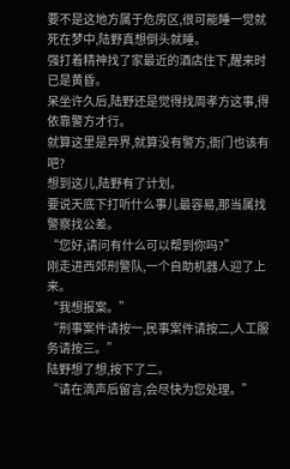要不是这地方属于危房区,很可能睡一觉就死在梦中,陆野真想倒头就睡。
强打着精神找了家最近的酒店住下,醒来时已是黄昏。
呆坐许久后,陆野还是觉得找周孝方这事,得依靠警方才行。
就算这里是异界,就算没有警方,衙门也该有吧?
想到这儿,陆野有了计划。
要说天底下打听什么事儿最容易,那当属找警察找公差。
“您好,请问有什么可以帮到你吗?”
刚走进西郊刑警队,一个自助机器人迎了上来。
“我想报案。”
“刑事案件请按一,民事案件请按二,人工服务请按三。”
陆野想了想,按下了二。
“请在滴声后留言,会尽快为您处理。”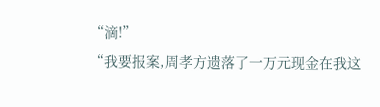“滴!”
“我要报案,周孝方遗落了一万元现金在我这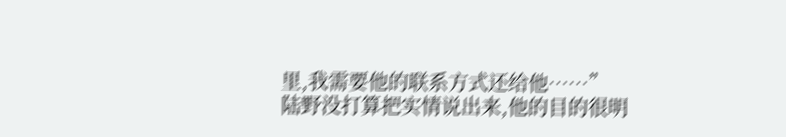里,我需要他的联系方式还给他……”
陆野没打算把实情说出来,他的目的很明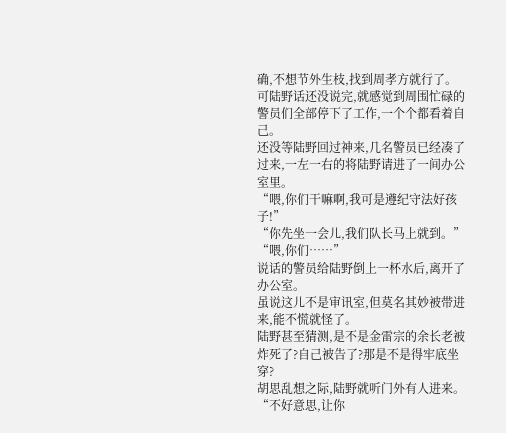确,不想节外生枝,找到周孝方就行了。
可陆野话还没说完,就感觉到周围忙碌的警员们全部停下了工作,一个个都看着自己。
还没等陆野回过神来,几名警员已经凑了过来,一左一右的将陆野请进了一间办公室里。
“喂,你们干嘛啊,我可是遵纪守法好孩子!”
“你先坐一会儿,我们队长马上就到。”
“喂,你们……”
说话的警员给陆野倒上一杯水后,离开了办公室。
虽说这儿不是审讯室,但莫名其妙被带进来,能不慌就怪了。
陆野甚至猜测,是不是金雷宗的余长老被炸死了?自己被告了?那是不是得牢底坐穿?
胡思乱想之际,陆野就听门外有人进来。
“不好意思,让你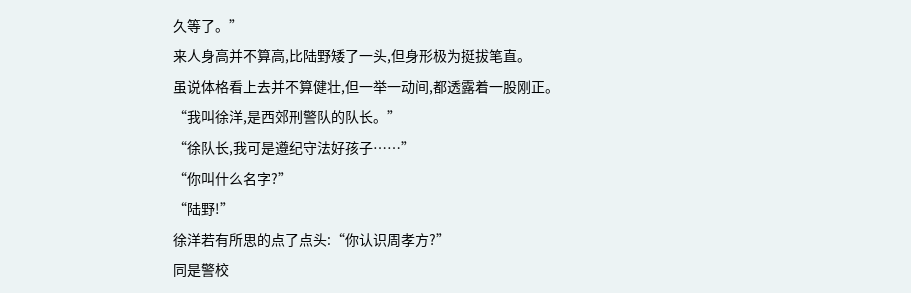久等了。”
来人身高并不算高,比陆野矮了一头,但身形极为挺拔笔直。
虽说体格看上去并不算健壮,但一举一动间,都透露着一股刚正。
“我叫徐洋,是西郊刑警队的队长。”
“徐队长,我可是遵纪守法好孩子……”
“你叫什么名字?”
“陆野!”
徐洋若有所思的点了点头:“你认识周孝方?”
同是警校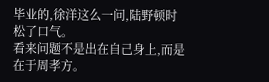毕业的,徐洋这么一问,陆野顿时松了口气。
看来问题不是出在自己身上,而是在于周孝方。